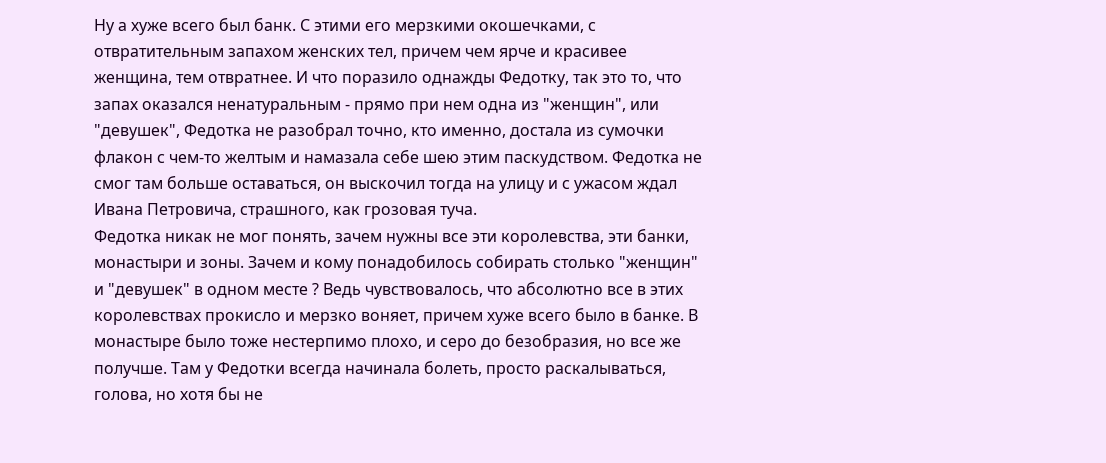Ну а хуже всего был банк. С этими его мерзкими окошечками, с отвратительным запахом женских тел, причем чем ярче и красивее женщина, тем отвратнее. И что поразило однажды Федотку, так это то, что запах оказался ненатуральным - прямо при нем одна из "женщин", или "девушек", Федотка не разобрал точно, кто именно, достала из сумочки флакон с чем-то желтым и намазала себе шею этим паскудством. Федотка не смог там больше оставаться, он выскочил тогда на улицу и с ужасом ждал Ивана Петровича, страшного, как грозовая туча.
Федотка никак не мог понять, зачем нужны все эти королевства, эти банки, монастыри и зоны. Зачем и кому понадобилось собирать столько "женщин" и "девушек" в одном месте ? Ведь чувствовалось, что абсолютно все в этих королевствах прокисло и мерзко воняет, причем хуже всего было в банке. В монастыре было тоже нестерпимо плохо, и серо до безобразия, но все же получше. Там у Федотки всегда начинала болеть, просто раскалываться, голова, но хотя бы не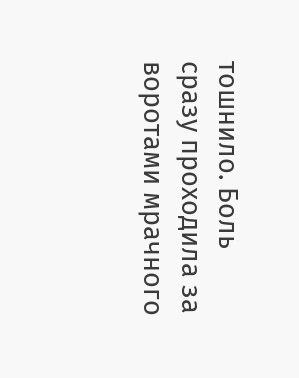тошнило. Боль сразу проходила за воротами мрачного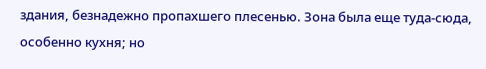здания, безнадежно пропахшего плесенью. Зона была еще туда-сюда, особенно кухня; но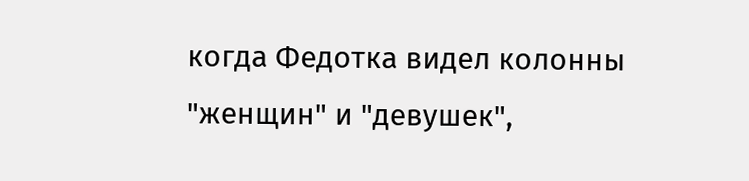когда Федотка видел колонны "женщин" и "девушек",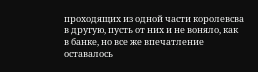проходящих из одной части королевсва в другую, пусть от них и не воняло, как в банке, но все же впечатление оставалось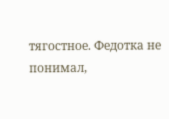тягостное. Федотка не понимал,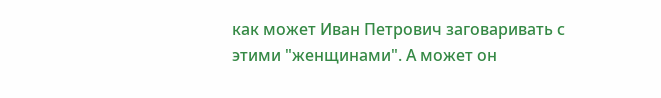как может Иван Петрович заговаривать с этими "женщинами". А может он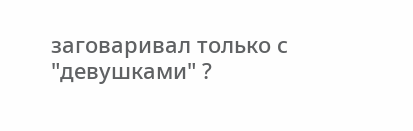заговаривал только с "девушками" ?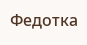Федотка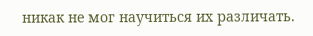никак не мог научиться их различать.